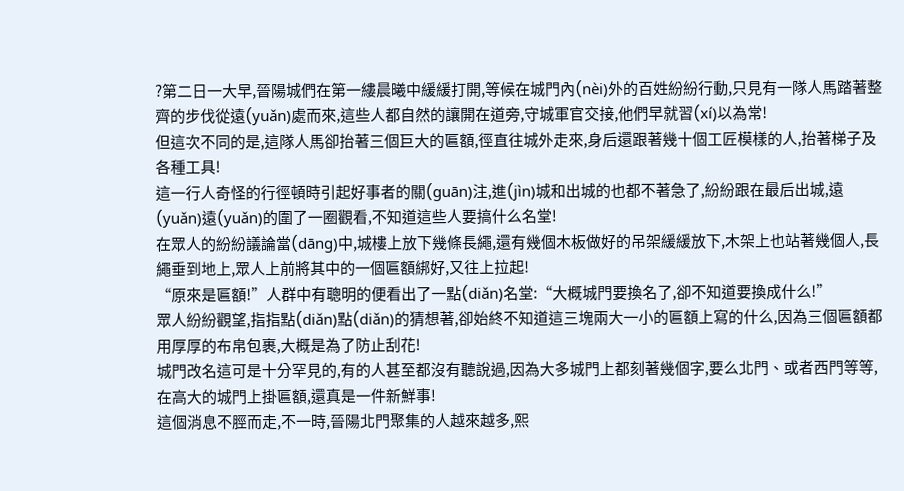?第二日一大早,晉陽城們在第一縷晨曦中緩緩打開,等候在城門內(nèi)外的百姓紛紛行動,只見有一隊人馬踏著整齊的步伐從遠(yuǎn)處而來,這些人都自然的讓開在道旁,守城軍官交接,他們早就習(xí)以為常!
但這次不同的是,這隊人馬卻抬著三個巨大的匾額,徑直往城外走來,身后還跟著幾十個工匠模樣的人,抬著梯子及各種工具!
這一行人奇怪的行徑頓時引起好事者的關(guān)注,進(jìn)城和出城的也都不著急了,紛紛跟在最后出城,遠(yuǎn)遠(yuǎn)的圍了一圈觀看,不知道這些人要搞什么名堂!
在眾人的紛紛議論當(dāng)中,城樓上放下幾條長繩,還有幾個木板做好的吊架緩緩放下,木架上也站著幾個人,長繩垂到地上,眾人上前將其中的一個匾額綁好,又往上拉起!
“原來是匾額!”人群中有聰明的便看出了一點(diǎn)名堂:“大概城門要換名了,卻不知道要換成什么!”
眾人紛紛觀望,指指點(diǎn)點(diǎn)的猜想著,卻始終不知道這三塊兩大一小的匾額上寫的什么,因為三個匾額都用厚厚的布帛包裹,大概是為了防止刮花!
城門改名這可是十分罕見的,有的人甚至都沒有聽說過,因為大多城門上都刻著幾個字,要么北門、或者西門等等,在高大的城門上掛匾額,還真是一件新鮮事!
這個消息不脛而走,不一時,晉陽北門聚集的人越來越多,熙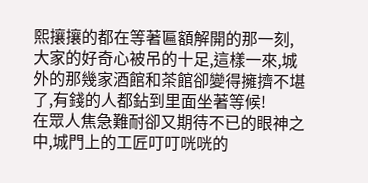熙攘攘的都在等著匾額解開的那一刻,大家的好奇心被吊的十足,這樣一來,城外的那幾家酒館和茶館卻變得擁擠不堪了,有錢的人都鉆到里面坐著等候!
在眾人焦急難耐卻又期待不已的眼神之中,城門上的工匠叮叮咣咣的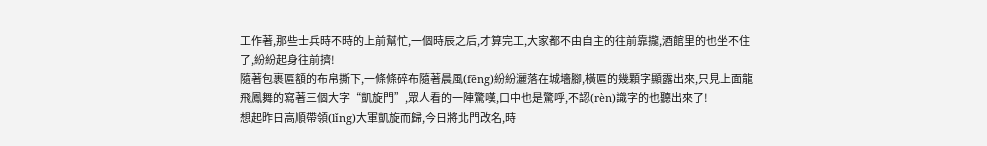工作著,那些士兵時不時的上前幫忙,一個時辰之后,才算完工,大家都不由自主的往前靠攏,酒館里的也坐不住了,紛紛起身往前擠!
隨著包裹匾額的布帛撕下,一條條碎布隨著晨風(fēng)紛紛灑落在城墻腳,橫匾的幾顆字顯露出來,只見上面龍飛鳳舞的寫著三個大字“凱旋門”,眾人看的一陣驚嘆,口中也是驚呼,不認(rèn)識字的也聽出來了!
想起昨日高順帶領(lǐng)大軍凱旋而歸,今日將北門改名,時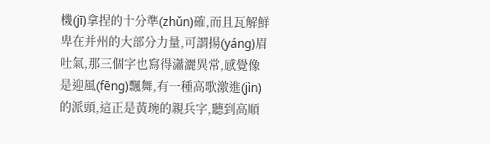機(jī)拿捏的十分準(zhǔn)確,而且瓦解鮮卑在并州的大部分力量,可謂揚(yáng)眉吐氣,那三個字也寫得瀟灑異常,感覺像是迎風(fēng)飄舞,有一種高歌激進(jìn)的派頭,這正是黃琬的親兵字,聽到高順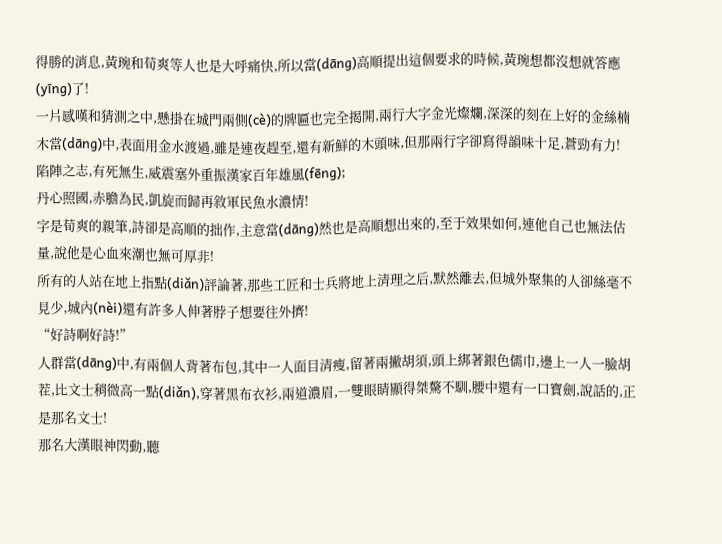得勝的消息,黃琬和荀爽等人也是大呼痛快,所以當(dāng)高順提出這個要求的時候,黃琬想都沒想就答應(yīng)了!
一片感嘆和猜測之中,懸掛在城門兩側(cè)的牌匾也完全揭開,兩行大字金光燦爛,深深的刻在上好的金絲楠木當(dāng)中,表面用金水渡過,雖是連夜趕至,還有新鮮的木頭味,但那兩行字卻寫得韻味十足,蒼勁有力!
陷陣之志,有死無生,威震塞外重振漢家百年雄風(fēng);
丹心照國,赤膽為民,凱旋而歸再敘軍民魚水濃情!
字是荀爽的親筆,詩卻是高順的拙作,主意當(dāng)然也是高順想出來的,至于效果如何,連他自己也無法估量,說他是心血來潮也無可厚非!
所有的人站在地上指點(diǎn)評論著,那些工匠和士兵將地上清理之后,默然離去,但城外聚集的人卻絲毫不見少,城內(nèi)還有許多人伸著脖子想要往外擠!
“好詩啊好詩!”
人群當(dāng)中,有兩個人背著布包,其中一人面目清瘦,留著兩撇胡須,頭上綁著銀色儒巾,邊上一人一臉胡茬,比文士稍微高一點(diǎn),穿著黑布衣衫,兩道濃眉,一雙眼睛顯得桀驁不馴,腰中還有一口寶劍,說話的,正是那名文士!
那名大漢眼神閃動,聽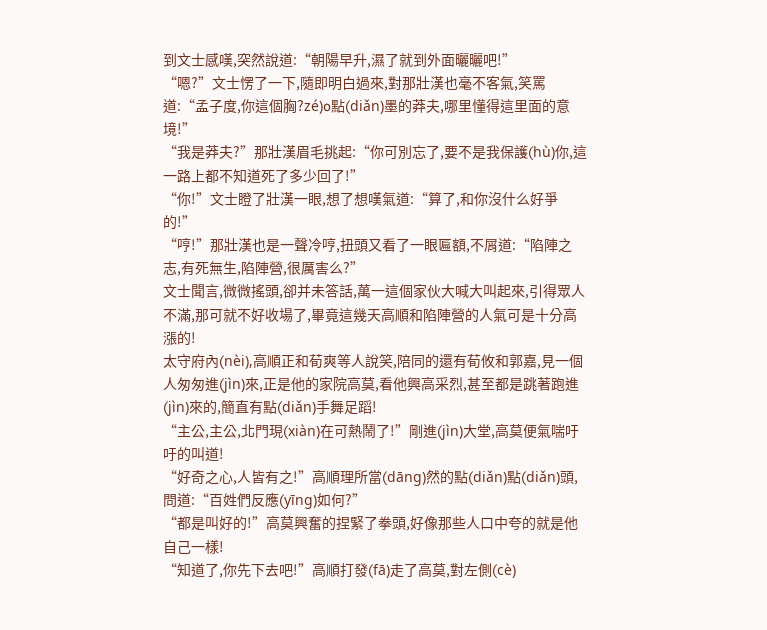到文士感嘆,突然說道:“朝陽早升,濕了就到外面曬曬吧!”
“嗯?”文士愣了一下,隨即明白過來,對那壯漢也毫不客氣,笑罵道:“孟子度,你這個胸?zé)o點(diǎn)墨的莽夫,哪里懂得這里面的意境!”
“我是莽夫?”那壯漢眉毛挑起:“你可別忘了,要不是我保護(hù)你,這一路上都不知道死了多少回了!”
“你!”文士瞪了壯漢一眼,想了想嘆氣道:“算了,和你沒什么好爭的!”
“哼!”那壯漢也是一聲冷哼,扭頭又看了一眼匾額,不屑道:“陷陣之志,有死無生,陷陣營,很厲害么?”
文士聞言,微微搖頭,卻并未答話,萬一這個家伙大喊大叫起來,引得眾人不滿,那可就不好收場了,畢竟這幾天高順和陷陣營的人氣可是十分高漲的!
太守府內(nèi),高順正和荀爽等人說笑,陪同的還有荀攸和郭嘉,見一個人匆匆進(jìn)來,正是他的家院高莫,看他興高采烈,甚至都是跳著跑進(jìn)來的,簡直有點(diǎn)手舞足蹈!
“主公,主公,北門現(xiàn)在可熱鬧了!”剛進(jìn)大堂,高莫便氣喘吁吁的叫道!
“好奇之心,人皆有之!”高順理所當(dāng)然的點(diǎn)點(diǎn)頭,問道:“百姓們反應(yīng)如何?”
“都是叫好的!”高莫興奮的捏緊了拳頭,好像那些人口中夸的就是他自己一樣!
“知道了,你先下去吧!”高順打發(fā)走了高莫,對左側(cè)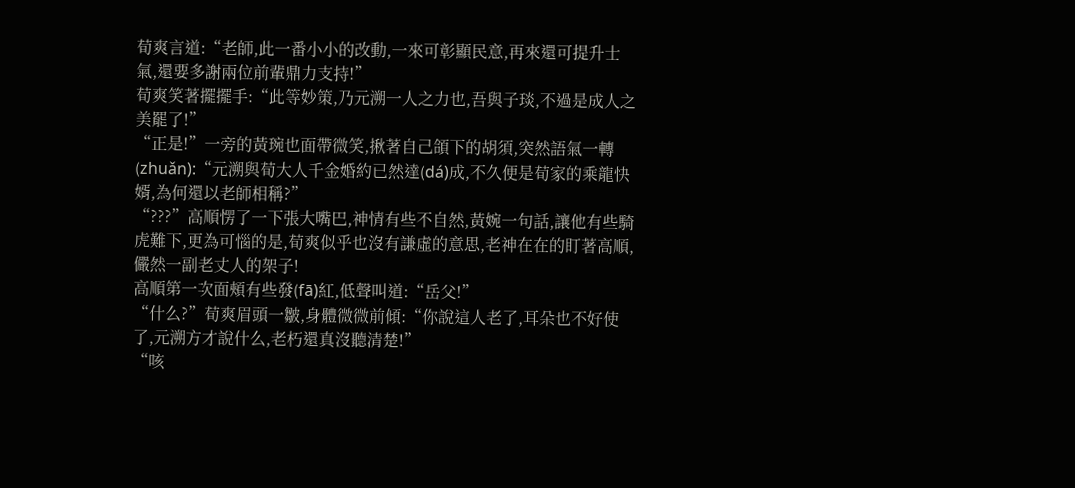荀爽言道:“老師,此一番小小的改動,一來可彰顯民意,再來還可提升士氣,還要多謝兩位前輩鼎力支持!”
荀爽笑著擺擺手:“此等妙策,乃元溯一人之力也,吾與子琰,不過是成人之美罷了!”
“正是!”一旁的黃琬也面帶微笑,揪著自己頜下的胡須,突然語氣一轉(zhuǎn):“元溯與荀大人千金婚約已然達(dá)成,不久便是荀家的乘龍快婿,為何還以老師相稱?”
“???”高順愣了一下張大嘴巴,神情有些不自然,黃婉一句話,讓他有些騎虎難下,更為可惱的是,荀爽似乎也沒有謙虛的意思,老神在在的盯著高順,儼然一副老丈人的架子!
高順第一次面頰有些發(fā)紅,低聲叫道:“岳父!”
“什么?”荀爽眉頭一皺,身體微微前傾:“你說這人老了,耳朵也不好使了,元溯方才說什么,老朽還真沒聽清楚!”
“咳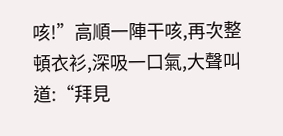咳!”高順一陣干咳,再次整頓衣衫,深吸一口氣,大聲叫道:“拜見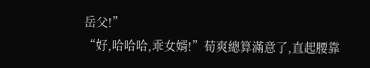岳父!”
“好,哈哈哈,乖女婿!”荀爽總算滿意了,直起腰靠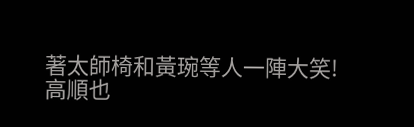著太師椅和黃琬等人一陣大笑!
高順也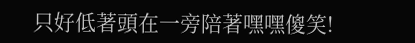只好低著頭在一旁陪著嘿嘿傻笑!